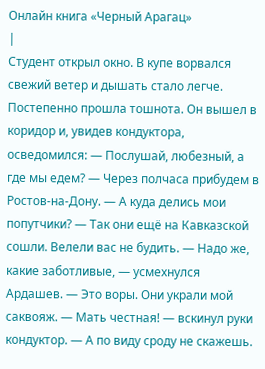Онлайн книга «Черный Арагац»
|
Студент открыл окно. В купе ворвался свежий ветер и дышать стало легче. Постепенно прошла тошнота. Он вышел в коридор и, увидев кондуктора, осведомился: — Послушай, любезный, а где мы едем? — Через полчаса прибудем в Ростов-на-Дону. — А куда делись мои попутчики? — Так они ещё на Кавказской сошли. Велели вас не будить. — Надо же, какие заботливые, — усмехнулся Ардашев. — Это воры. Они украли мой саквояж. — Мать честная! — вскинул руки кондуктор. — А по виду сроду не скажешь.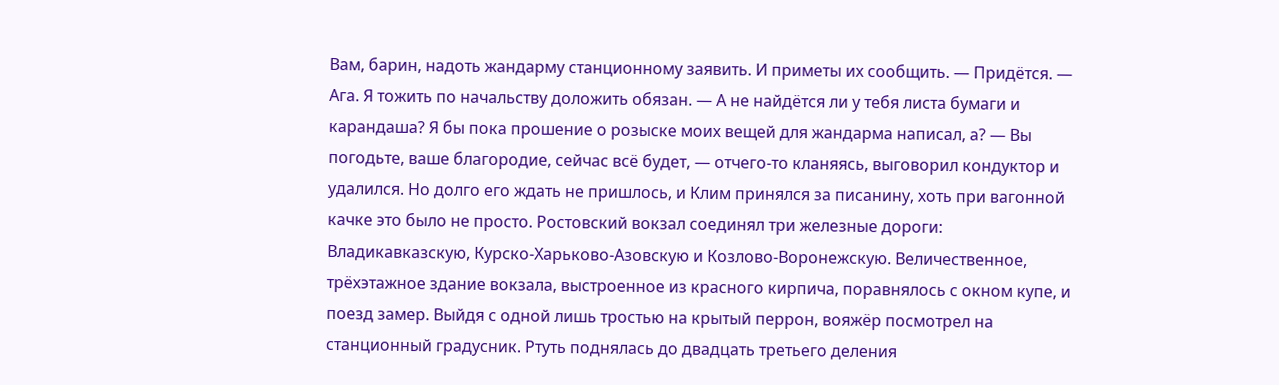Вам, барин, надоть жандарму станционному заявить. И приметы их сообщить. — Придётся. — Ага. Я тожить по начальству доложить обязан. — А не найдётся ли у тебя листа бумаги и карандаша? Я бы пока прошение о розыске моих вещей для жандарма написал, а? — Вы погодьте, ваше благородие, сейчас всё будет, — отчего-то кланяясь, выговорил кондуктор и удалился. Но долго его ждать не пришлось, и Клим принялся за писанину, хоть при вагонной качке это было не просто. Ростовский вокзал соединял три железные дороги: Владикавказскую, Курско-Харьково-Азовскую и Козлово-Воронежскую. Величественное, трёхэтажное здание вокзала, выстроенное из красного кирпича, поравнялось с окном купе, и поезд замер. Выйдя с одной лишь тростью на крытый перрон, вояжёр посмотрел на станционный градусник. Ртуть поднялась до двадцать третьего деления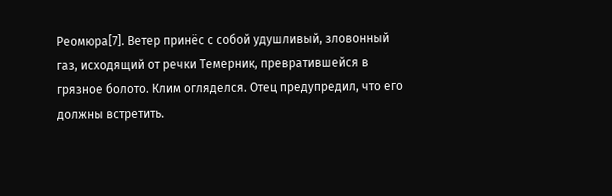Реомюра[7]. Ветер принёс с собой удушливый, зловонный газ, исходящий от речки Темерник, превратившейся в грязное болото. Клим огляделся. Отец предупредил, что его должны встретить.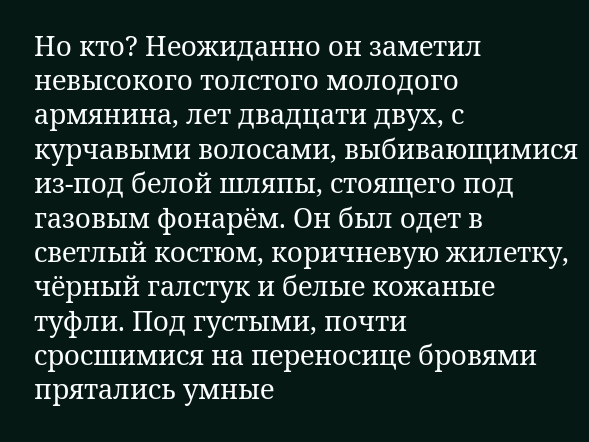Но кто? Неожиданно он заметил невысокого толстого молодого армянина, лет двадцати двух, с курчавыми волосами, выбивающимися из-под белой шляпы, стоящего под газовым фонарём. Он был одет в светлый костюм, коричневую жилетку, чёрный галстук и белые кожаные туфли. Под густыми, почти сросшимися на переносице бровями прятались умные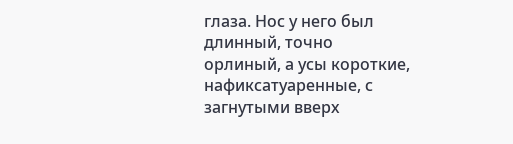глаза. Нос у него был длинный, точно орлиный, а усы короткие, нафиксатуаренные, с загнутыми вверх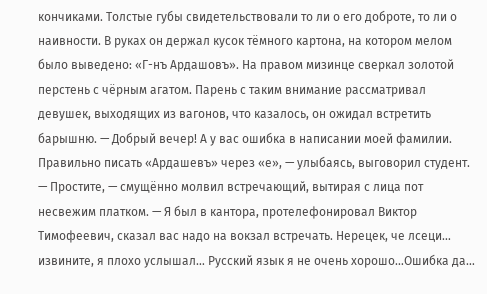кончиками. Толстые губы свидетельствовали то ли о его доброте, то ли о наивности. В руках он держал кусок тёмного картона, на котором мелом было выведено: «Г-нъ Ардашовъ». На правом мизинце сверкал золотой перстень с чёрным агатом. Парень с таким внимание рассматривал девушек, выходящих из вагонов, что казалось, он ожидал встретить барышню. — Добрый вечер! А у вас ошибка в написании моей фамилии. Правильно писать «Ардашевъ» через «е», — улыбаясь, выговорил студент. — Простите, — смущённо молвил встречающий, вытирая с лица пот несвежим платком. — Я был в кантора, протелефонировал Виктор Тимофеевич, сказал вас надо на вокзал встречать. Нерецек, че лсеци… извините, я плохо услышал… Русский язык я не очень хорошо…Ошибка да…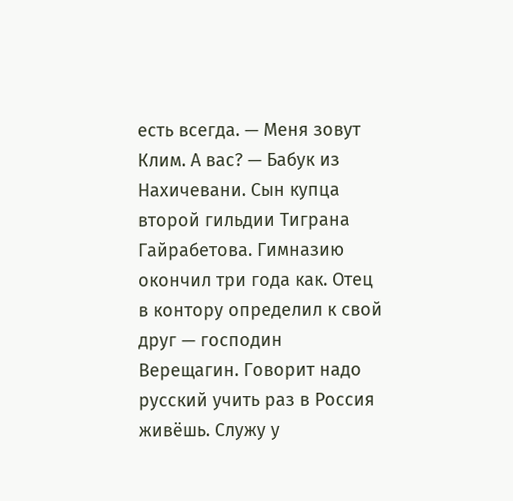есть всегда. — Меня зовут Клим. А вас? — Бабук из Нахичевани. Сын купца второй гильдии Тиграна Гайрабетова. Гимназию окончил три года как. Отец в контору определил к свой друг — господин Верещагин. Говорит надо русский учить раз в Россия живёшь. Служу у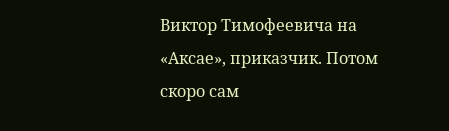Виктор Тимофеевича на «Аксае», приказчик. Потом скоро сам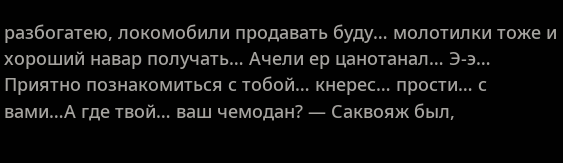разбогатею, локомобили продавать буду… молотилки тоже и хороший навар получать… Ачели ер цанотанал… Э-э… Приятно познакомиться с тобой… кнерес… прости… с вами…А где твой… ваш чемодан? — Саквояж был,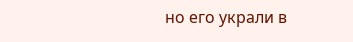но его украли в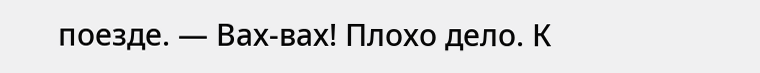поезде. — Вах-вах! Плохо дело. К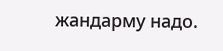жандарму надо.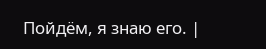Пойдём, я знаю его. |